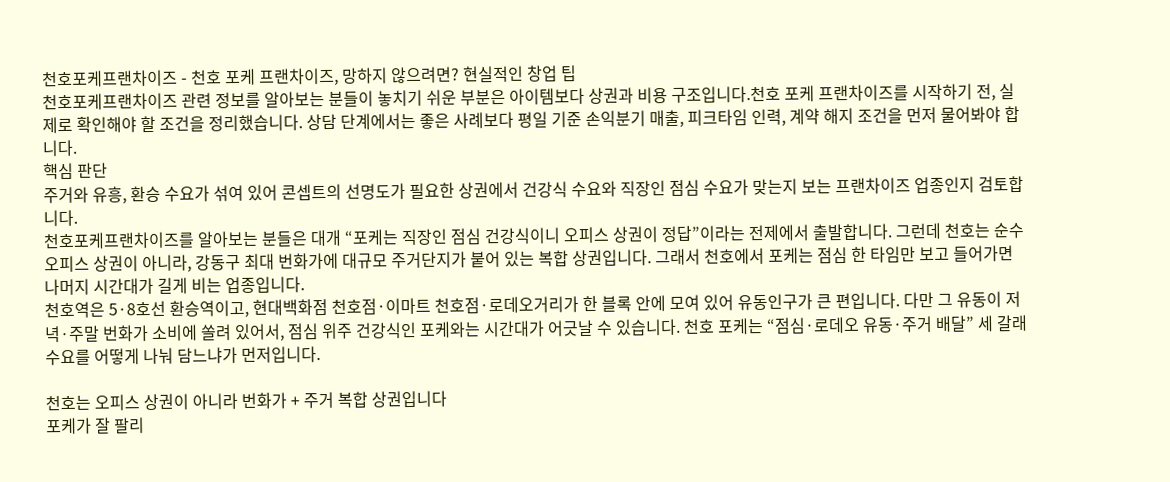천호포케프랜차이즈 - 천호 포케 프랜차이즈, 망하지 않으려면? 현실적인 창업 팁
천호포케프랜차이즈 관련 정보를 알아보는 분들이 놓치기 쉬운 부분은 아이템보다 상권과 비용 구조입니다.천호 포케 프랜차이즈를 시작하기 전, 실제로 확인해야 할 조건을 정리했습니다. 상담 단계에서는 좋은 사례보다 평일 기준 손익분기 매출, 피크타임 인력, 계약 해지 조건을 먼저 물어봐야 합니다.
핵심 판단
주거와 유흥, 환승 수요가 섞여 있어 콘셉트의 선명도가 필요한 상권에서 건강식 수요와 직장인 점심 수요가 맞는지 보는 프랜차이즈 업종인지 검토합니다.
천호포케프랜차이즈를 알아보는 분들은 대개 “포케는 직장인 점심 건강식이니 오피스 상권이 정답”이라는 전제에서 출발합니다. 그런데 천호는 순수 오피스 상권이 아니라, 강동구 최대 번화가에 대규모 주거단지가 붙어 있는 복합 상권입니다. 그래서 천호에서 포케는 점심 한 타임만 보고 들어가면 나머지 시간대가 길게 비는 업종입니다.
천호역은 5·8호선 환승역이고, 현대백화점 천호점·이마트 천호점·로데오거리가 한 블록 안에 모여 있어 유동인구가 큰 편입니다. 다만 그 유동이 저녁·주말 번화가 소비에 쏠려 있어서, 점심 위주 건강식인 포케와는 시간대가 어긋날 수 있습니다. 천호 포케는 “점심·로데오 유동·주거 배달” 세 갈래 수요를 어떻게 나눠 담느냐가 먼저입니다.

천호는 오피스 상권이 아니라 번화가 + 주거 복합 상권입니다
포케가 잘 팔리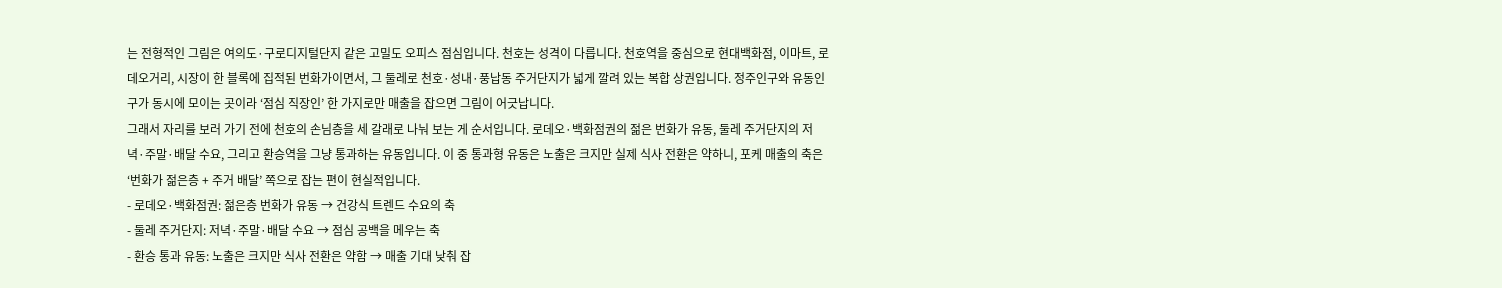는 전형적인 그림은 여의도·구로디지털단지 같은 고밀도 오피스 점심입니다. 천호는 성격이 다릅니다. 천호역을 중심으로 현대백화점, 이마트, 로데오거리, 시장이 한 블록에 집적된 번화가이면서, 그 둘레로 천호·성내·풍납동 주거단지가 넓게 깔려 있는 복합 상권입니다. 정주인구와 유동인구가 동시에 모이는 곳이라 ‘점심 직장인’ 한 가지로만 매출을 잡으면 그림이 어긋납니다.
그래서 자리를 보러 가기 전에 천호의 손님층을 세 갈래로 나눠 보는 게 순서입니다. 로데오·백화점권의 젊은 번화가 유동, 둘레 주거단지의 저녁·주말·배달 수요, 그리고 환승역을 그냥 통과하는 유동입니다. 이 중 통과형 유동은 노출은 크지만 실제 식사 전환은 약하니, 포케 매출의 축은 ‘번화가 젊은층 + 주거 배달’ 쪽으로 잡는 편이 현실적입니다.
- 로데오·백화점권: 젊은층 번화가 유동 → 건강식 트렌드 수요의 축
- 둘레 주거단지: 저녁·주말·배달 수요 → 점심 공백을 메우는 축
- 환승 통과 유동: 노출은 크지만 식사 전환은 약함 → 매출 기대 낮춰 잡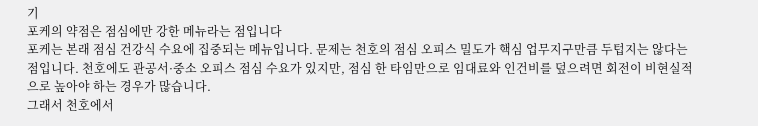기
포케의 약점은 점심에만 강한 메뉴라는 점입니다
포케는 본래 점심 건강식 수요에 집중되는 메뉴입니다. 문제는 천호의 점심 오피스 밀도가 핵심 업무지구만큼 두텁지는 않다는 점입니다. 천호에도 관공서·중소 오피스 점심 수요가 있지만, 점심 한 타임만으로 임대료와 인건비를 덮으려면 회전이 비현실적으로 높아야 하는 경우가 많습니다.
그래서 천호에서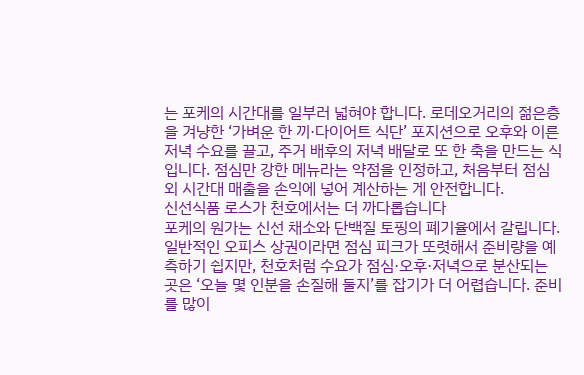는 포케의 시간대를 일부러 넓혀야 합니다. 로데오거리의 젊은층을 겨냥한 ‘가벼운 한 끼·다이어트 식단’ 포지션으로 오후와 이른 저녁 수요를 끌고, 주거 배후의 저녁 배달로 또 한 축을 만드는 식입니다. 점심만 강한 메뉴라는 약점을 인정하고, 처음부터 점심 외 시간대 매출을 손익에 넣어 계산하는 게 안전합니다.
신선식품 로스가 천호에서는 더 까다롭습니다
포케의 원가는 신선 채소와 단백질 토핑의 폐기율에서 갈립니다. 일반적인 오피스 상권이라면 점심 피크가 또렷해서 준비량을 예측하기 쉽지만, 천호처럼 수요가 점심·오후·저녁으로 분산되는 곳은 ‘오늘 몇 인분을 손질해 둘지’를 잡기가 더 어렵습니다. 준비를 많이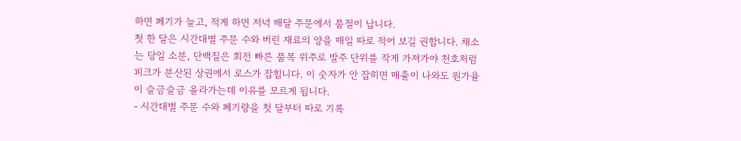하면 폐기가 늘고, 적게 하면 저녁 배달 주문에서 품절이 납니다.
첫 한 달은 시간대별 주문 수와 버린 재료의 양을 매일 따로 적어 보길 권합니다. 채소는 당일 소분, 단백질은 회전 빠른 품목 위주로 발주 단위를 작게 가져가야 천호처럼 피크가 분산된 상권에서 로스가 잡힙니다. 이 숫자가 안 잡히면 매출이 나와도 원가율이 슬금슬금 올라가는데 이유를 모르게 됩니다.
- 시간대별 주문 수와 폐기량을 첫 달부터 따로 기록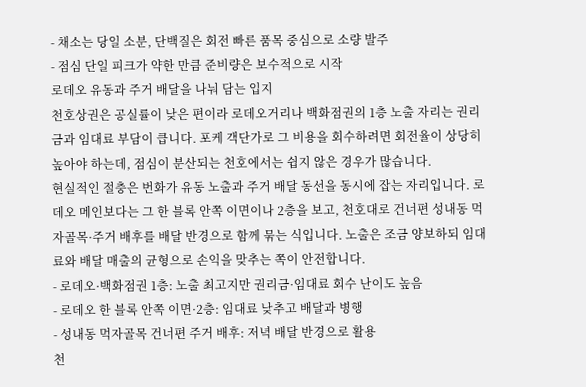- 채소는 당일 소분, 단백질은 회전 빠른 품목 중심으로 소량 발주
- 점심 단일 피크가 약한 만큼 준비량은 보수적으로 시작
로데오 유동과 주거 배달을 나눠 담는 입지
천호상권은 공실률이 낮은 편이라 로데오거리나 백화점권의 1층 노출 자리는 권리금과 임대료 부담이 큽니다. 포케 객단가로 그 비용을 회수하려면 회전율이 상당히 높아야 하는데, 점심이 분산되는 천호에서는 쉽지 않은 경우가 많습니다.
현실적인 절충은 번화가 유동 노출과 주거 배달 동선을 동시에 잡는 자리입니다. 로데오 메인보다는 그 한 블록 안쪽 이면이나 2층을 보고, 천호대로 건너편 성내동 먹자골목·주거 배후를 배달 반경으로 함께 묶는 식입니다. 노출은 조금 양보하되 임대료와 배달 매출의 균형으로 손익을 맞추는 쪽이 안전합니다.
- 로데오·백화점권 1층: 노출 최고지만 권리금·임대료 회수 난이도 높음
- 로데오 한 블록 안쪽 이면·2층: 임대료 낮추고 배달과 병행
- 성내동 먹자골목 건너편 주거 배후: 저녁 배달 반경으로 활용
천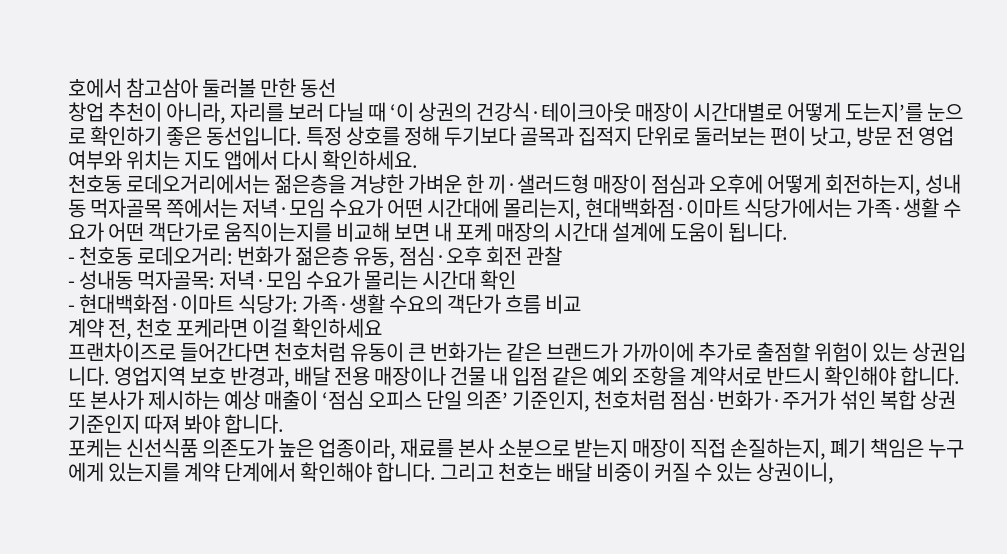호에서 참고삼아 둘러볼 만한 동선
창업 추천이 아니라, 자리를 보러 다닐 때 ‘이 상권의 건강식·테이크아웃 매장이 시간대별로 어떻게 도는지’를 눈으로 확인하기 좋은 동선입니다. 특정 상호를 정해 두기보다 골목과 집적지 단위로 둘러보는 편이 낫고, 방문 전 영업 여부와 위치는 지도 앱에서 다시 확인하세요.
천호동 로데오거리에서는 젊은층을 겨냥한 가벼운 한 끼·샐러드형 매장이 점심과 오후에 어떻게 회전하는지, 성내동 먹자골목 쪽에서는 저녁·모임 수요가 어떤 시간대에 몰리는지, 현대백화점·이마트 식당가에서는 가족·생활 수요가 어떤 객단가로 움직이는지를 비교해 보면 내 포케 매장의 시간대 설계에 도움이 됩니다.
- 천호동 로데오거리: 번화가 젊은층 유동, 점심·오후 회전 관찰
- 성내동 먹자골목: 저녁·모임 수요가 몰리는 시간대 확인
- 현대백화점·이마트 식당가: 가족·생활 수요의 객단가 흐름 비교
계약 전, 천호 포케라면 이걸 확인하세요
프랜차이즈로 들어간다면 천호처럼 유동이 큰 번화가는 같은 브랜드가 가까이에 추가로 출점할 위험이 있는 상권입니다. 영업지역 보호 반경과, 배달 전용 매장이나 건물 내 입점 같은 예외 조항을 계약서로 반드시 확인해야 합니다. 또 본사가 제시하는 예상 매출이 ‘점심 오피스 단일 의존’ 기준인지, 천호처럼 점심·번화가·주거가 섞인 복합 상권 기준인지 따져 봐야 합니다.
포케는 신선식품 의존도가 높은 업종이라, 재료를 본사 소분으로 받는지 매장이 직접 손질하는지, 폐기 책임은 누구에게 있는지를 계약 단계에서 확인해야 합니다. 그리고 천호는 배달 비중이 커질 수 있는 상권이니,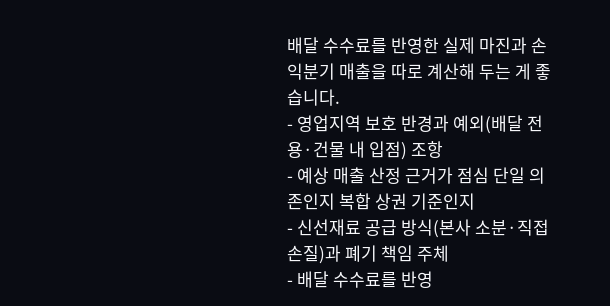배달 수수료를 반영한 실제 마진과 손익분기 매출을 따로 계산해 두는 게 좋습니다.
- 영업지역 보호 반경과 예외(배달 전용·건물 내 입점) 조항
- 예상 매출 산정 근거가 점심 단일 의존인지 복합 상권 기준인지
- 신선재료 공급 방식(본사 소분·직접 손질)과 폐기 책임 주체
- 배달 수수료를 반영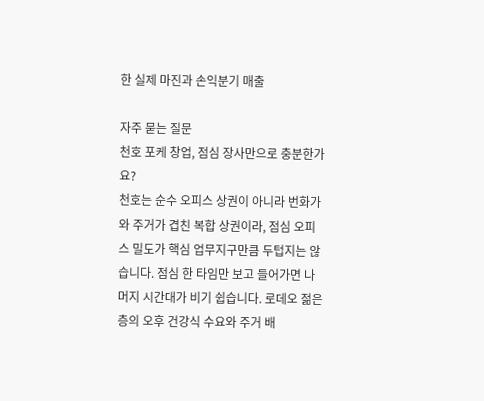한 실제 마진과 손익분기 매출

자주 묻는 질문
천호 포케 창업, 점심 장사만으로 충분한가요?
천호는 순수 오피스 상권이 아니라 번화가와 주거가 겹친 복합 상권이라, 점심 오피스 밀도가 핵심 업무지구만큼 두텁지는 않습니다. 점심 한 타임만 보고 들어가면 나머지 시간대가 비기 쉽습니다. 로데오 젊은층의 오후 건강식 수요와 주거 배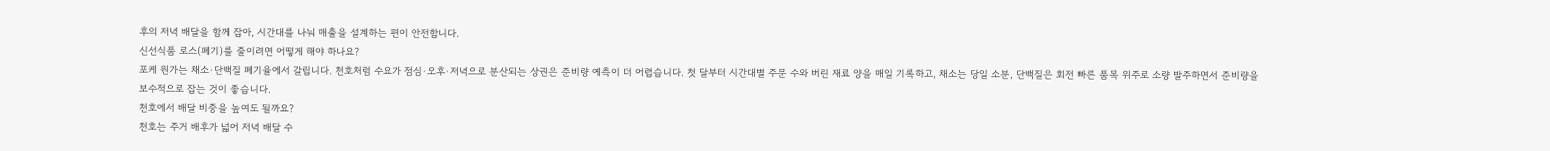후의 저녁 배달을 함께 잡아, 시간대를 나눠 매출을 설계하는 편이 안전합니다.
신선식품 로스(폐기)를 줄이려면 어떻게 해야 하나요?
포케 원가는 채소·단백질 폐기율에서 갈립니다. 천호처럼 수요가 점심·오후·저녁으로 분산되는 상권은 준비량 예측이 더 어렵습니다. 첫 달부터 시간대별 주문 수와 버린 재료 양을 매일 기록하고, 채소는 당일 소분, 단백질은 회전 빠른 품목 위주로 소량 발주하면서 준비량을 보수적으로 잡는 것이 좋습니다.
천호에서 배달 비중을 높여도 될까요?
천호는 주거 배후가 넓어 저녁 배달 수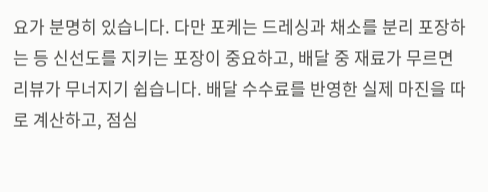요가 분명히 있습니다. 다만 포케는 드레싱과 채소를 분리 포장하는 등 신선도를 지키는 포장이 중요하고, 배달 중 재료가 무르면 리뷰가 무너지기 쉽습니다. 배달 수수료를 반영한 실제 마진을 따로 계산하고, 점심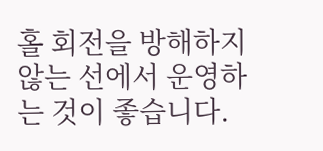홀 회전을 방해하지 않는 선에서 운영하는 것이 좋습니다.